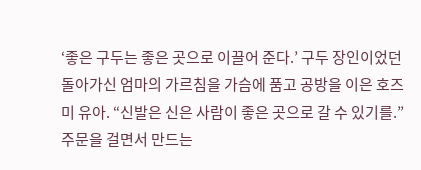‘좋은 구두는 좋은 곳으로 이끌어 준다.’ 구두 장인이었던 돌아가신 엄마의 가르침을 가슴에 품고 공방을 이은 호즈미 유아. “신발은 신은 사람이 좋은 곳으로 갈 수 있기를.” 주문을 걸면서 만드는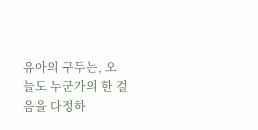유아의 구두는, 오늘도 누군가의 한 걸음을 다정하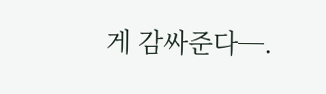게 감싸준다─.